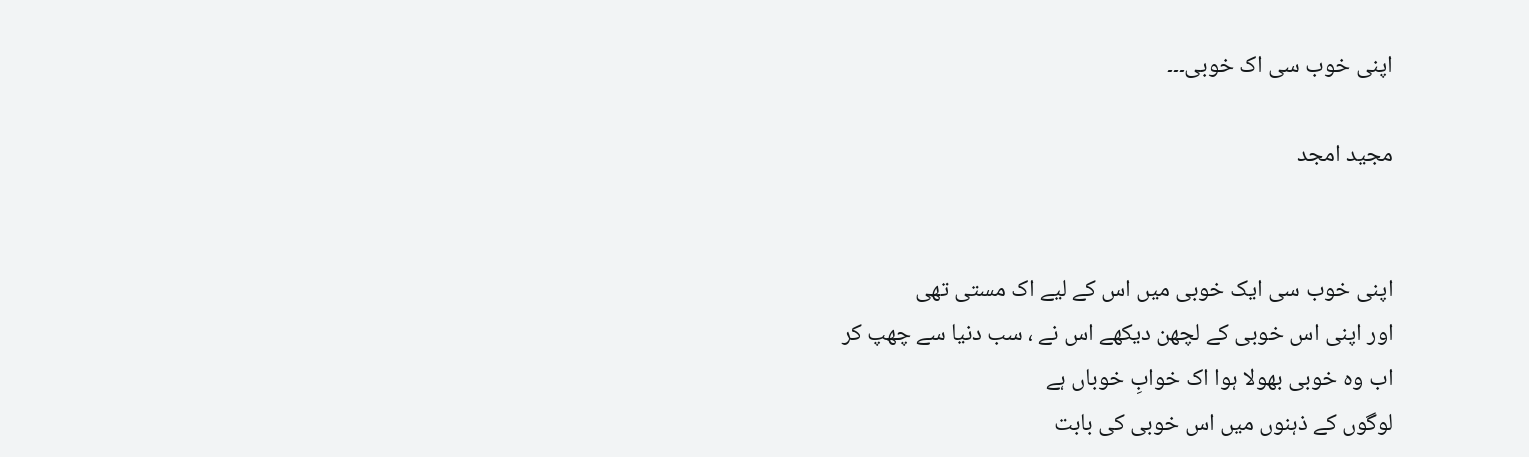اپنی خوب سی اک خوبی۔۔۔

مجید امجد


اپنی خوب سی ایک خوبی میں اس کے لیے اک مستی تھی
اور اپنی اس خوبی کے لچھن دیکھے اس نے ، سب دنیا سے چھپ کر
اب وہ خوبی بھولا ہوا اک خوابِ خوباں ہے
لوگوں کے ذہنوں میں اس خوبی کی بابت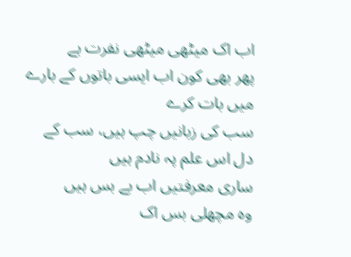اب اک میٹھی میٹھی نفرت ہے
پھر بھی کون اب ایسی باتوں کے بارے میں بات کرے
سب کی زبانیں چپ ہیں، سب کے دل اس علم پہ نادم ہیں
ساری معرفتیں اب بے بس ہیں
وہ مچھلی بس اک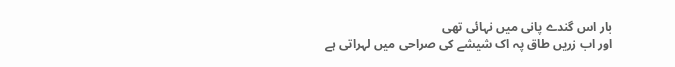بار اس گندے پانی میں نہائی تھی
اور اب زریں طاق پہ اک شیشے کی صراحی میں لہراتی ہے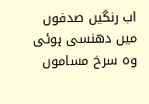اب رنگیں صدفوں میں دھنسی ہوئی وہ سرخ مساموں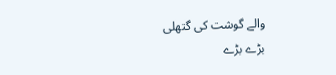والے گوشت کی گتھلی
بڑے بڑے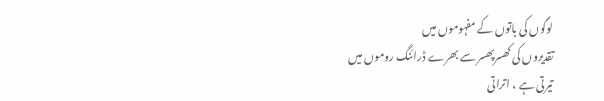لوگوں کی باتوں کے مفہوموں میں
تقدیروں کی کھسرپھسر سے بھرے ڈرائنگ روموں میں
تیرتی ہے ، اتراتی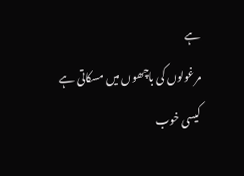ہے
مرغولوں کی باچھوں میں مسکاتی ہے
کیسی خوب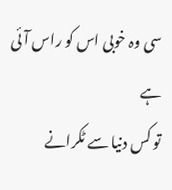سی وہ خوبی اس کو راس آئی ہے
تو کس دنیا سے ٹکرانے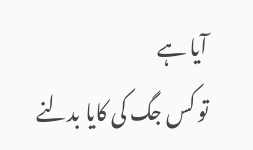آیا ہے
تو کس جگ کی کایا بدلنے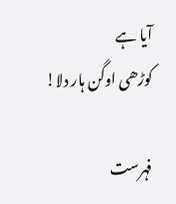آیا ہے
کوڑھی اوگن ہار دلا!

فہرست